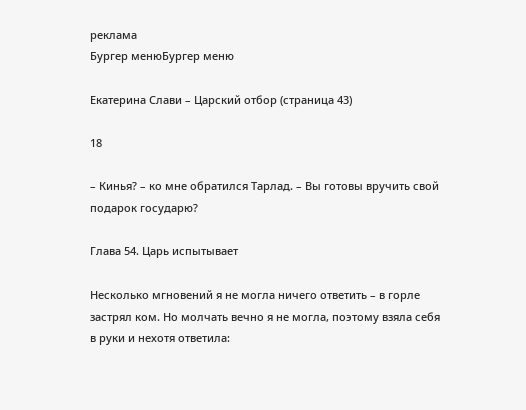реклама
Бургер менюБургер меню

Екатерина Слави – Царский отбор (страница 43)

18

– Кинья? – ко мне обратился Тарлад. – Вы готовы вручить свой подарок государю?

Глава 54. Царь испытывает

Несколько мгновений я не могла ничего ответить – в горле застрял ком. Но молчать вечно я не могла, поэтому взяла себя в руки и нехотя ответила: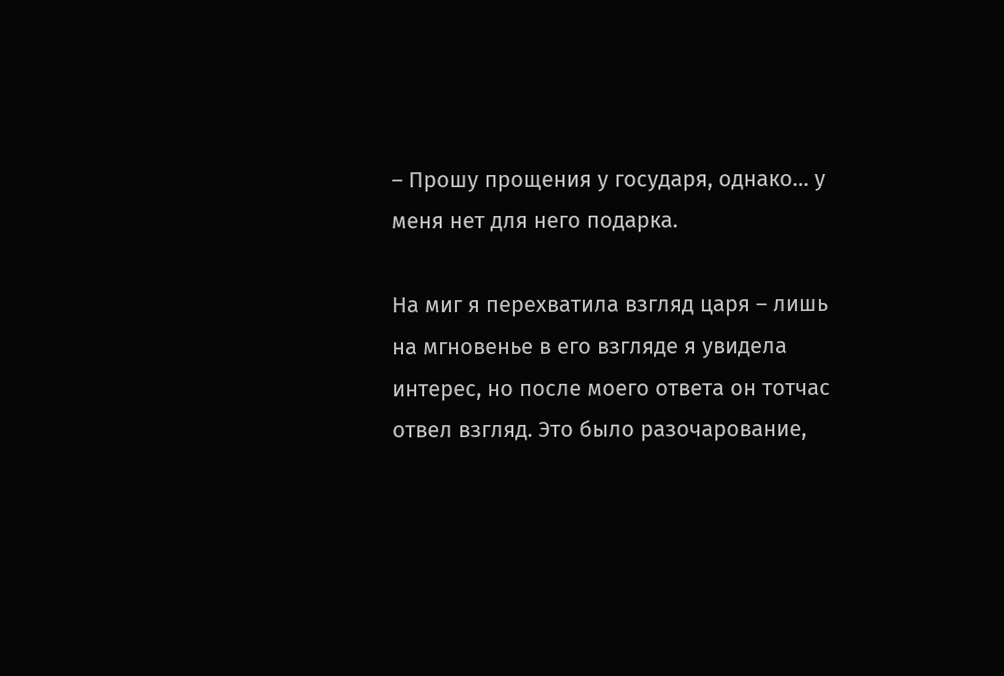– Прошу прощения у государя, однако… у меня нет для него подарка.

На миг я перехватила взгляд царя – лишь на мгновенье в его взгляде я увидела интерес, но после моего ответа он тотчас отвел взгляд. Это было разочарование,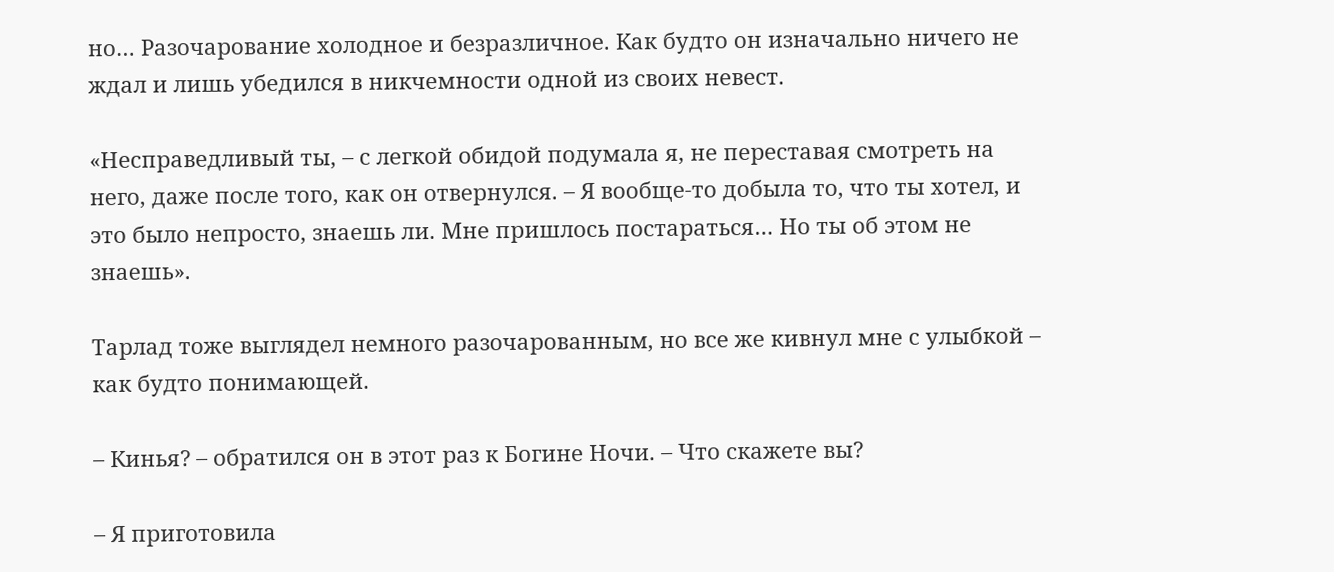но… Разочарование холодное и безразличное. Как будто он изначально ничего не ждал и лишь убедился в никчемности одной из своих невест.

«Несправедливый ты, – с легкой обидой подумала я, не переставая смотреть на него, даже после того, как он отвернулся. – Я вообще-то добыла то, что ты хотел, и это было непросто, знаешь ли. Мне пришлось постараться… Но ты об этом не знаешь».

Тарлад тоже выглядел немного разочарованным, но все же кивнул мне с улыбкой – как будто понимающей.

– Кинья? – обратился он в этот раз к Богине Ночи. – Что скажете вы?

– Я приготовила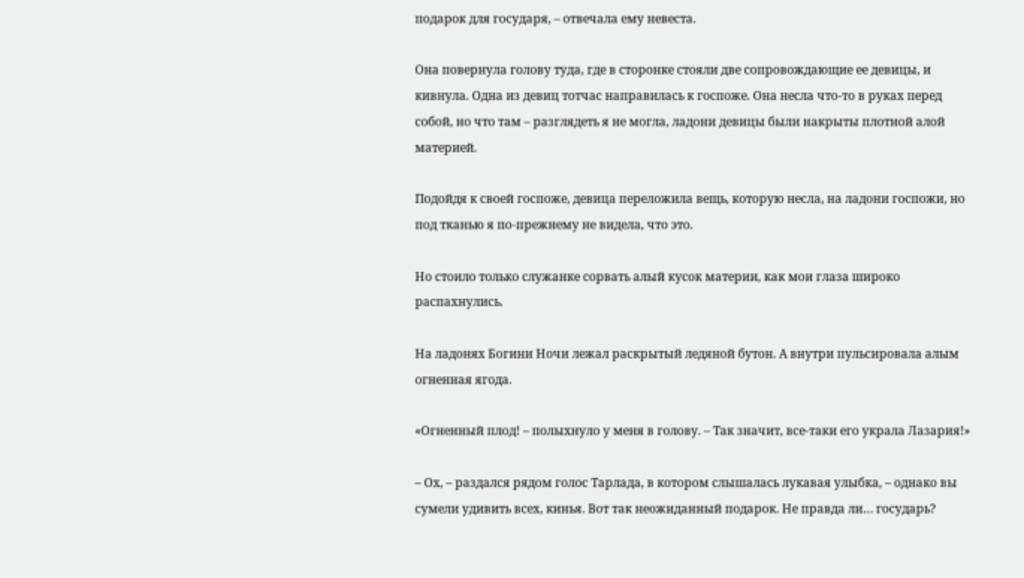подарок для государя, – отвечала ему невеста.

Она повернула голову туда, где в сторонке стояли две сопровождающие ее девицы, и кивнула. Одна из девиц тотчас направилась к госпоже. Она несла что-то в руках перед собой, но что там – разглядеть я не могла, ладони девицы были накрыты плотной алой материей.

Подойдя к своей госпоже, девица переложила вещь, которую несла, на ладони госпожи, но под тканью я по-прежнему не видела, что это.

Но стоило только служанке сорвать алый кусок материи, как мои глаза широко распахнулись.

На ладонях Богини Ночи лежал раскрытый ледяной бутон. А внутри пульсировала алым огненная ягода.

«Огненный плод! – полыхнуло у меня в голову. – Так значит, все-таки его украла Лазария!»

– Ох, – раздался рядом голос Тарлада, в котором слышалась лукавая улыбка, – однако вы сумели удивить всех, кинья. Вот так неожиданный подарок. Не правда ли… государь?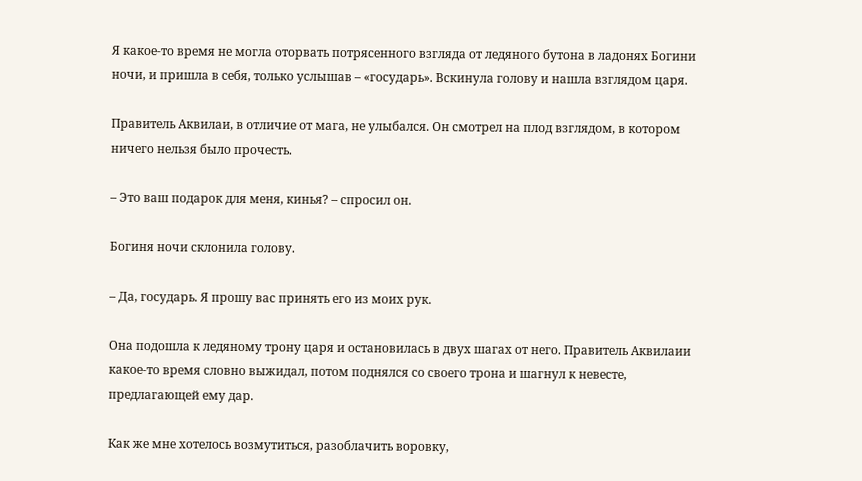Я какое-то время не могла оторвать потрясенного взгляда от ледяного бутона в ладонях Богини ночи, и пришла в себя, только услышав – «государь». Вскинула голову и нашла взглядом царя.

Правитель Аквилаи, в отличие от мага, не улыбался. Он смотрел на плод взглядом, в котором ничего нельзя было прочесть.

– Это ваш подарок для меня, кинья? – спросил он.

Богиня ночи склонила голову.

– Да, государь. Я прошу вас принять его из моих рук.

Она подошла к ледяному трону царя и остановилась в двух шагах от него. Правитель Аквилаии какое-то время словно выжидал, потом поднялся со своего трона и шагнул к невесте, предлагающей ему дар.

Как же мне хотелось возмутиться, разоблачить воровку,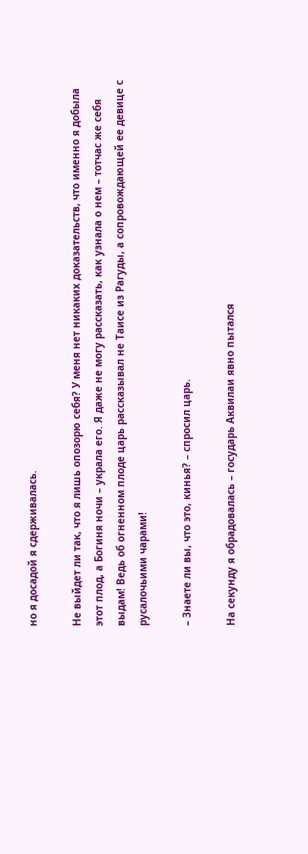но я досадой я сдерживалась.

Не выйдет ли так, что я лишь опозорю себя? У меня нет никаких доказательств, что именно я добыла этот плод, а Богиня ночи – украла его. Я даже не могу рассказать, как узнала о нем – тотчас же себя выдам! Ведь об огненном плоде царь рассказывал не Таисе из Рагуды, а сопровождающей ее девице с русалочьими чарами!

– Знаете ли вы, что это, кинья? – спросил царь.

На секунду я обрадовалась – государь Аквилаи явно пытался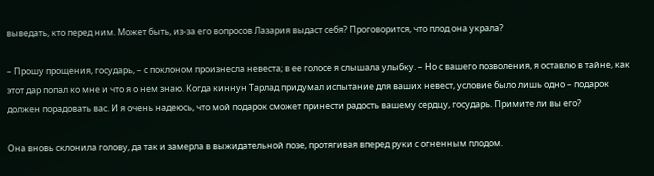выведать, кто перед ним. Может быть, из-за его вопросов Лазария выдаст себя? Проговорится, что плод она украла?

– Прошу прощения, государь, – с поклоном произнесла невеста; в ее голосе я слышала улыбку. – Но с вашего позволения, я оставлю в тайне, как этот дар попал ко мне и что я о нем знаю. Когда киннун Тарлад придумал испытание для ваших невест, условие было лишь одно – подарок должен порадовать вас. И я очень надеюсь, что мой подарок сможет принести радость вашему сердцу, государь. Примите ли вы его?

Она вновь склонила голову, да так и замерла в выжидательной позе, протягивая вперед руки с огненным плодом.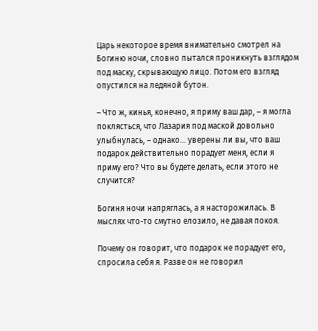Царь некоторое время внимательно смотрел на Богиню ночи, словно пытался проникнуть взглядом под маску, скрывающую лицо. Потом его взгляд опустился на ледяной бутон.

– Что ж, кинья, конечно, я приму ваш дар, – я могла поклясться, что Лазария под маской довольно улыбнулась, – однако… уверены ли вы, что ваш подарок действительно порадует меня, если я приму его? Что вы будете делать, если этого не случится?

Богиня ночи напряглась, а я насторожилась. В мыслях что-то смутно елозило, не давая покоя.

Почему он говорит, что подарок не порадует его, спросила себя я. Разве он не говорил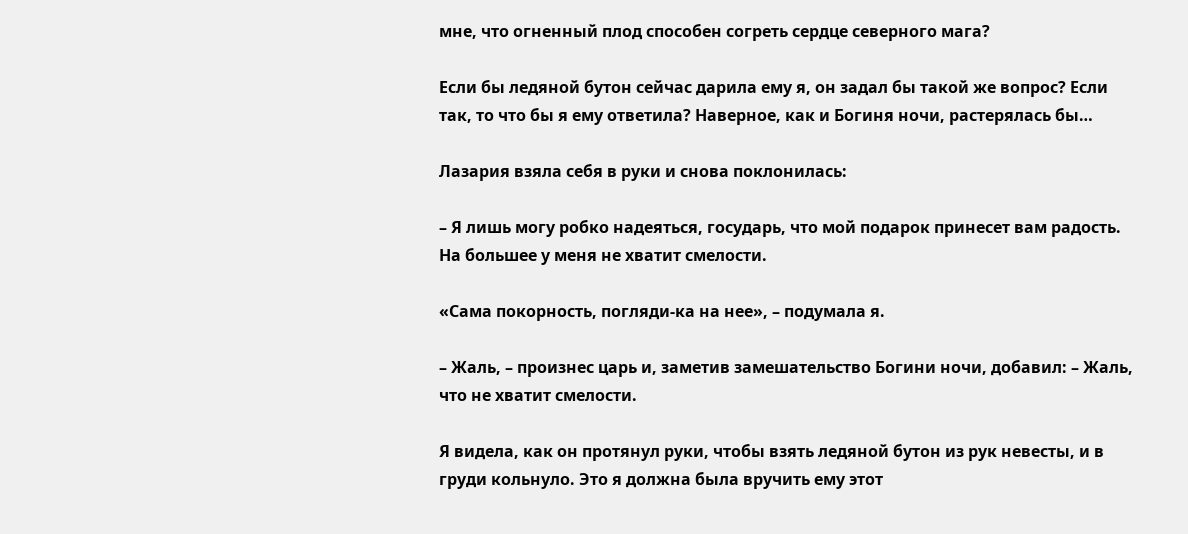мне, что огненный плод способен согреть сердце северного мага?

Если бы ледяной бутон сейчас дарила ему я, он задал бы такой же вопрос? Если так, то что бы я ему ответила? Наверное, как и Богиня ночи, растерялась бы…

Лазария взяла себя в руки и снова поклонилась:

– Я лишь могу робко надеяться, государь, что мой подарок принесет вам радость. На большее у меня не хватит смелости.

«Сама покорность, погляди-ка на нее», – подумала я.

– Жаль, – произнес царь и, заметив замешательство Богини ночи, добавил: – Жаль, что не хватит смелости.

Я видела, как он протянул руки, чтобы взять ледяной бутон из рук невесты, и в груди кольнуло. Это я должна была вручить ему этот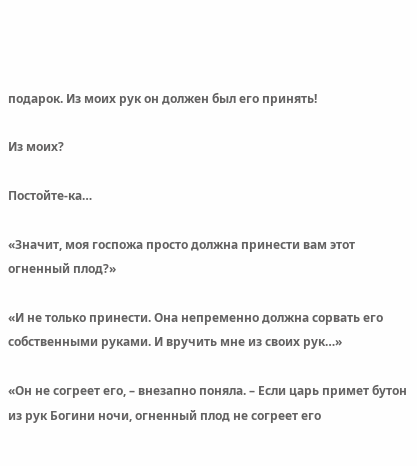подарок. Из моих рук он должен был его принять!

Из моих?

Постойте-ка…

«Значит, моя госпожа просто должна принести вам этот огненный плод?»

«И не только принести. Она непременно должна сорвать его собственными руками. И вручить мне из своих рук…»

«Он не согреет его, – внезапно поняла. – Если царь примет бутон из рук Богини ночи, огненный плод не согреет его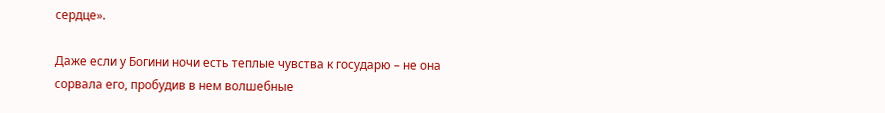сердце».

Даже если у Богини ночи есть теплые чувства к государю – не она сорвала его, пробудив в нем волшебные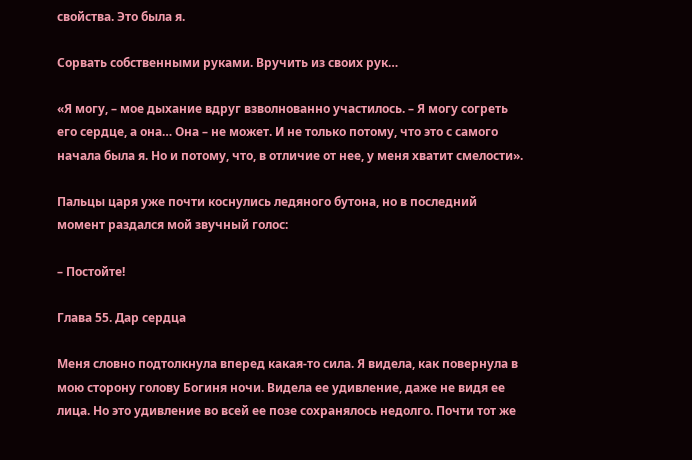свойства. Это была я.

Сорвать собственными руками. Вручить из своих рук…

«Я могу, – мое дыхание вдруг взволнованно участилось. – Я могу согреть его сердце, а она… Она – не может. И не только потому, что это с самого начала была я. Но и потому, что, в отличие от нее, у меня хватит смелости».

Пальцы царя уже почти коснулись ледяного бутона, но в последний момент раздался мой звучный голос:

– Постойте!

Глава 55. Дар сердца

Меня словно подтолкнула вперед какая-то сила. Я видела, как повернула в мою сторону голову Богиня ночи. Видела ее удивление, даже не видя ее лица. Но это удивление во всей ее позе сохранялось недолго. Почти тот же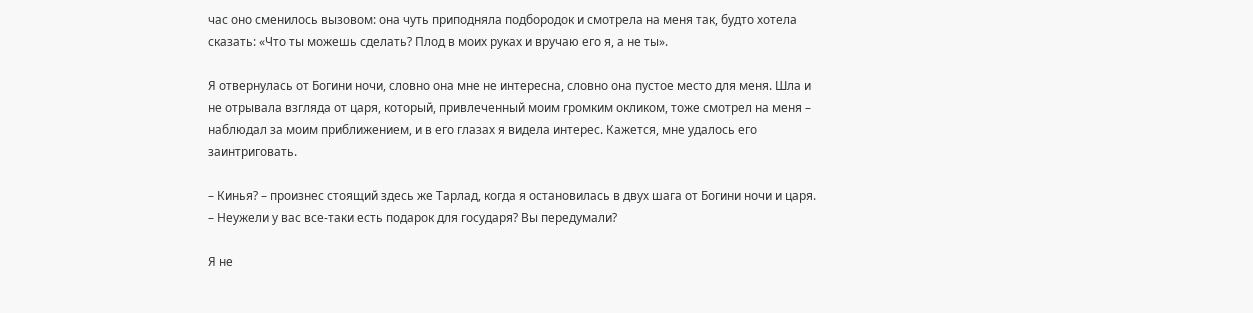час оно сменилось вызовом: она чуть приподняла подбородок и смотрела на меня так, будто хотела сказать: «Что ты можешь сделать? Плод в моих руках и вручаю его я, а не ты».

Я отвернулась от Богини ночи, словно она мне не интересна, словно она пустое место для меня. Шла и не отрывала взгляда от царя, который, привлеченный моим громким окликом, тоже смотрел на меня – наблюдал за моим приближением, и в его глазах я видела интерес. Кажется, мне удалось его заинтриговать.

– Кинья? – произнес стоящий здесь же Тарлад, когда я остановилась в двух шага от Богини ночи и царя. – Неужели у вас все-таки есть подарок для государя? Вы передумали?

Я не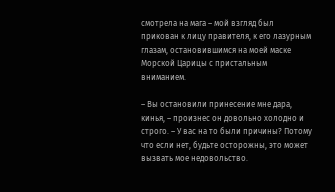смотрела на мага – мой взгляд был прикован к лицу правителя, к его лазурным глазам, остановившимся на моей маске Морской Царицы с пристальным вниманием.

– Вы остановили принесение мне дара, кинья, – произнес он довольно холодно и строго. – У вас на то были причины? Потому что если нет, будьте осторожны, это может вызвать мое недовольство.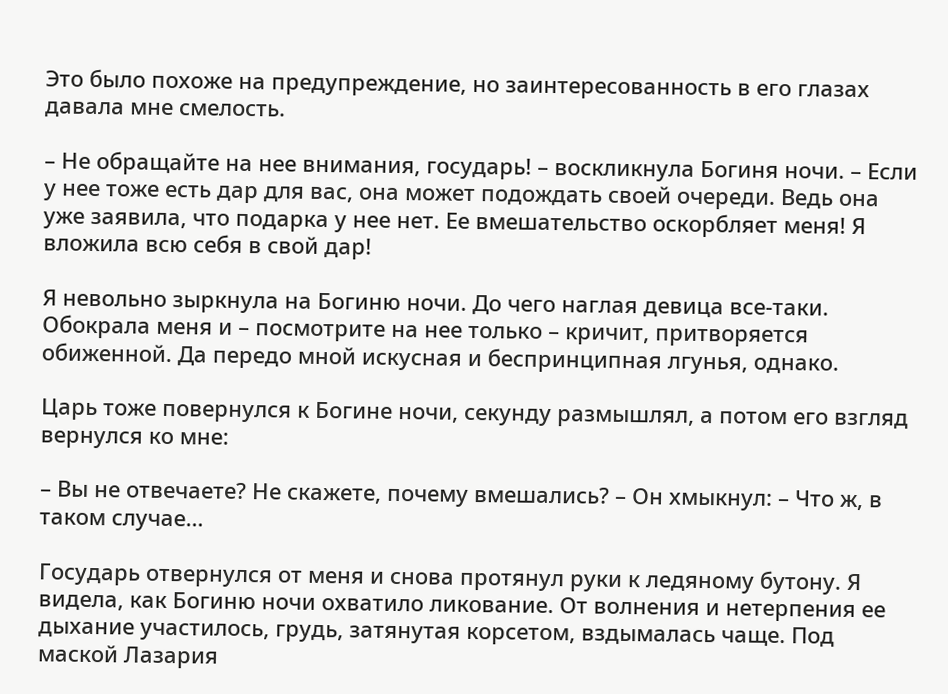Это было похоже на предупреждение, но заинтересованность в его глазах давала мне смелость.

– Не обращайте на нее внимания, государь! – воскликнула Богиня ночи. – Если у нее тоже есть дар для вас, она может подождать своей очереди. Ведь она уже заявила, что подарка у нее нет. Ее вмешательство оскорбляет меня! Я вложила всю себя в свой дар!

Я невольно зыркнула на Богиню ночи. До чего наглая девица все-таки. Обокрала меня и – посмотрите на нее только – кричит, притворяется обиженной. Да передо мной искусная и беспринципная лгунья, однако.

Царь тоже повернулся к Богине ночи, секунду размышлял, а потом его взгляд вернулся ко мне:

– Вы не отвечаете? Не скажете, почему вмешались? – Он хмыкнул: – Что ж, в таком случае…

Государь отвернулся от меня и снова протянул руки к ледяному бутону. Я видела, как Богиню ночи охватило ликование. От волнения и нетерпения ее дыхание участилось, грудь, затянутая корсетом, вздымалась чаще. Под маской Лазария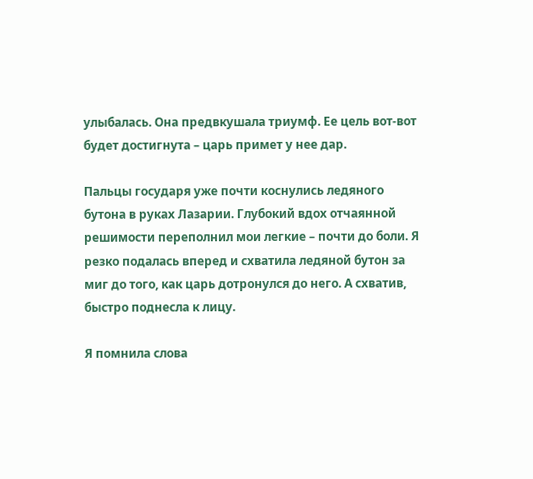улыбалась. Она предвкушала триумф. Ее цель вот-вот будет достигнута – царь примет у нее дар.

Пальцы государя уже почти коснулись ледяного бутона в руках Лазарии. Глубокий вдох отчаянной решимости переполнил мои легкие – почти до боли. Я резко подалась вперед и схватила ледяной бутон за миг до того, как царь дотронулся до него. А схватив, быстро поднесла к лицу.

Я помнила слова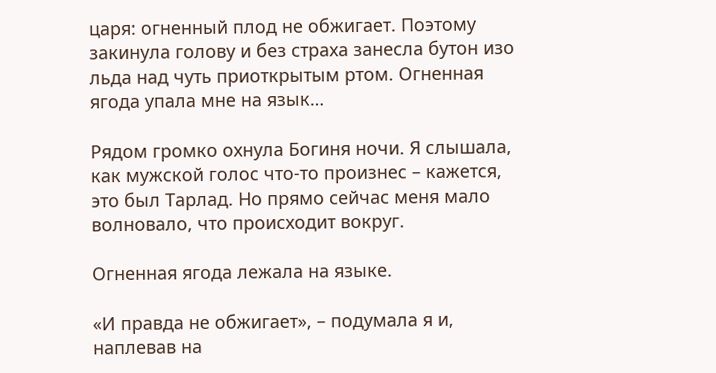царя: огненный плод не обжигает. Поэтому закинула голову и без страха занесла бутон изо льда над чуть приоткрытым ртом. Огненная ягода упала мне на язык…

Рядом громко охнула Богиня ночи. Я слышала, как мужской голос что-то произнес – кажется, это был Тарлад. Но прямо сейчас меня мало волновало, что происходит вокруг.

Огненная ягода лежала на языке.

«И правда не обжигает», – подумала я и, наплевав на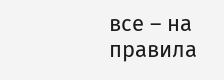все – на правила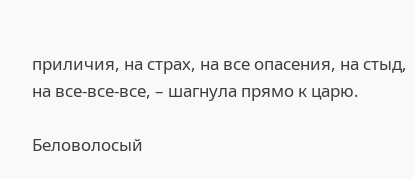приличия, на страх, на все опасения, на стыд, на все-все-все, – шагнула прямо к царю.

Беловолосый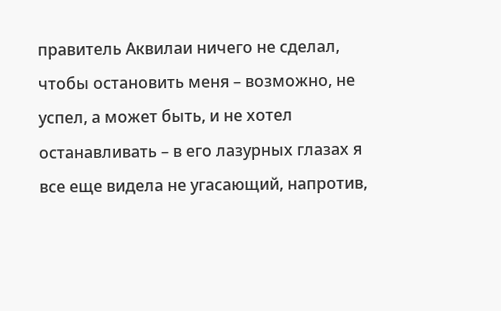правитель Аквилаи ничего не сделал, чтобы остановить меня – возможно, не успел, а может быть, и не хотел останавливать – в его лазурных глазах я все еще видела не угасающий, напротив,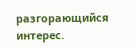разгорающийся интерес.